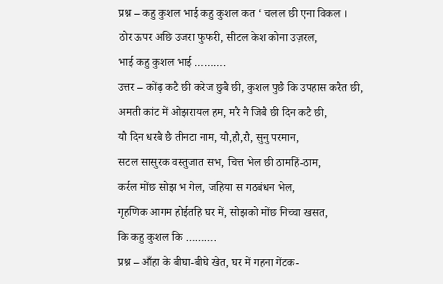प्रश्न – कहु कुशल भाई कहु कुशल कत ‘ चलल छी एना विकल ।
ठोर ऊपर अछि उजरा फुफरी, सीटल केश कोना उज़रल,
भाई कहु कुशल भाई ……….
उत्तर – कोंढ़ कटै छी करेज छुबै छी, कुशल पुछै कि उपहास करैत छी,
अमती कांट में ओझरायल हम, मरै नै जिबै छी दिन कटै छी,
यौ दिन धरबै छै तीनटा नाम, यौ,हौ,रौ, सुनु परमान,
सटल सासुरक वस्तुजात सभ, चित्त भेल छी ठामहिं-ठाम,
कर्रल मोंछ सोझ भ गेल, जहिया स गठबंधन भेल,
गृहणिक आगम होईतहि घर में, सोझको मोंछ निच्चा खसत,
कि कहु कुशल कि ……….
प्रश्न – आँहा के बीघा-बीघे खेत, घर में गहना गेंटक-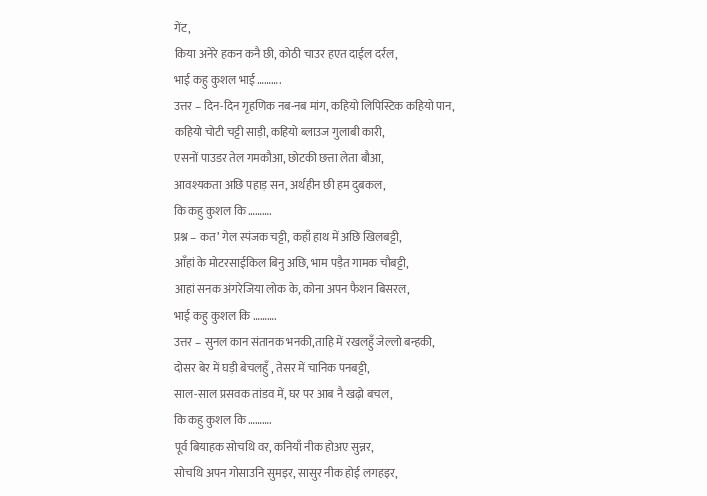गेंट,
किया अनेरे हकन कनै छी, कोठी चाउर हएत दाईल दर्रल,
भाई कहु कुशल भाई ……….
उत्तर – दिन-दिन गृहणिक नब-नब मांग, कहियो लिपिस्टिक कहियो पान,
कहियो चोटी चट्टी साड़ी, कहियो ब्लाउज गुलाबी कारी,
एसनों पाउडर तेल गमकौआ, छोटकी छत्ता लेता बौआ,
आवश्यकता अछि पहाड़ सन, अर्थहीन छी हम दुबकल,
कि कहु कुशल कि ……….
प्रश्न – कत’ गेल स्पंजक चट्टी, कहाँ हाथ में अछि खिलबट्टी,
आँहां के मोटरसाईकिल बिनु अछि, भाम पड़ैत गामक चौबट्टी,
आहां सनक अंगरेजिया लोक के, कोना अपन फैशन बिसरल,
भाई कहु कुशल कि ……….
उत्तर – सुनल कान संतानक भनकी,ताहि में रखलहुँ जेल्लो बन्हकी,
दोसर बेर में घड़ी बेचलहुँ , तेसर में चानिक पनबट्टी,
साल-साल प्रसवक तांडव में, घर पर आब नै खढ़ो बचल,
कि कहु कुशल कि ……….
पूर्व बियाहक सोचथि वर, कनियाँ नीक होअए सुन्नर,
सोचथि अपन गोसाउनि सुमइर, सासुर नीक होई लगहइर,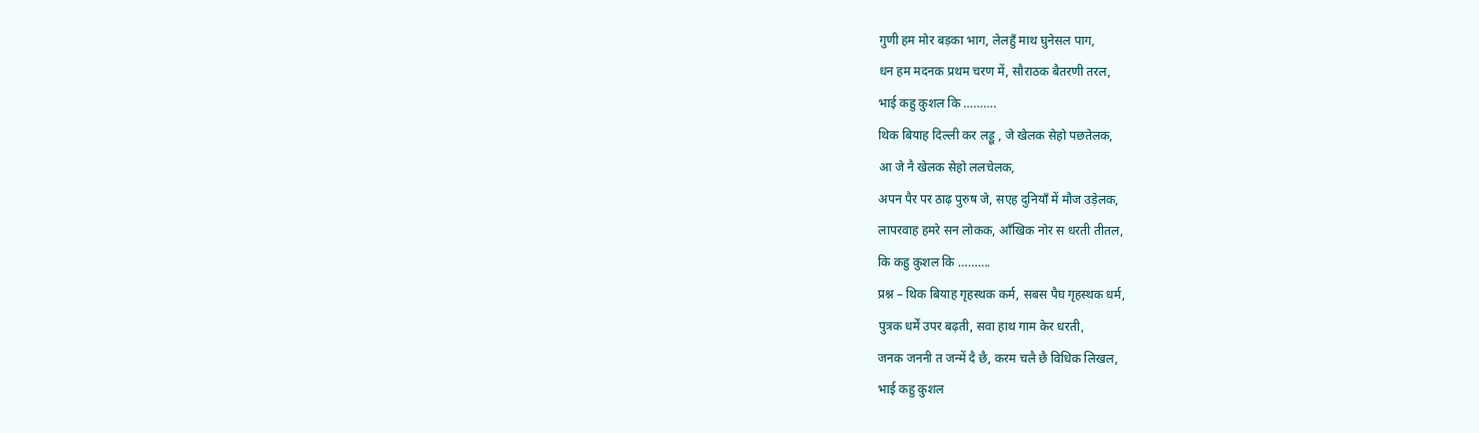गुणी हम मोर बड़का भाग, लेलहुँ माथ घुनेसल पाग,
धन हम मदनक प्रथम चरण में, सौराठक बैतरणी तरल,
भाई कहु कुशल कि ……….
थिक बियाह दिल्ली कर लड्डू , जे खेलक सेहो पछतेलक,
आ जे नै खेलक सेहो ललचेलक,
अपन पैर पर ठाढ़ पुरुष जे, सएह दुनियाँ में मौज उड़ेलक,
लापरवाह हमरे सन लोकक, आँखिक नोर स धरती तीतल,
कि कहु कुशल कि ……….
प्रश्न – थिक बियाह गृहस्थक कर्म, सबस पैघ गृहस्थक धर्म,
पुत्रक धर्में उपर बढ़ती, सवा हाथ गाम केर धरती,
जनक जननी त जन्में दै छै, करम चलै छै विधिक लिखल,
भाई कहु कुशल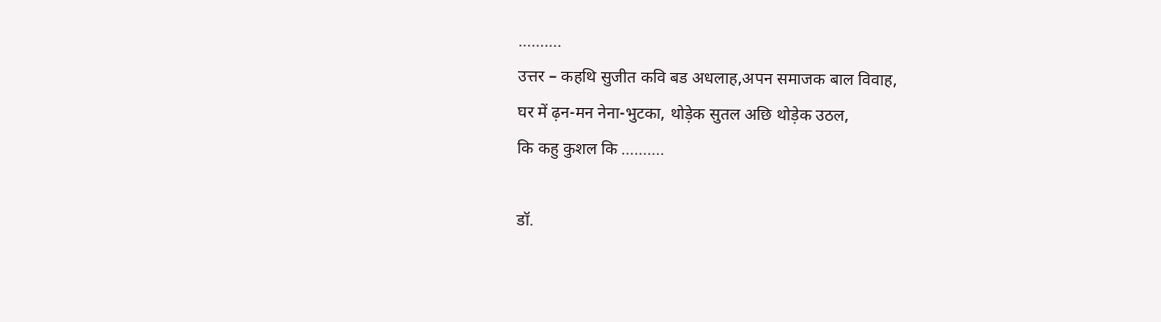……….
उत्तर – कहथि सुजीत कवि बड अधलाह,अपन समाजक बाल विवाह,
घर में ढ़न-मन नेना-भुटका, थोड़ेक सुतल अछि थोड़ेक उठल,
कि कहु कुशल कि ……….

डॉ.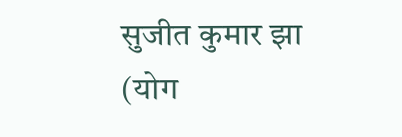सुजीत कुमार झा
(योग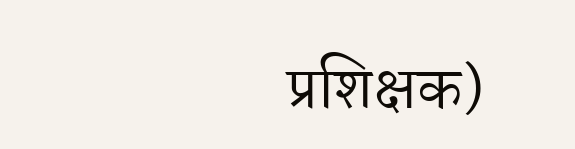प्रशिक्षक)